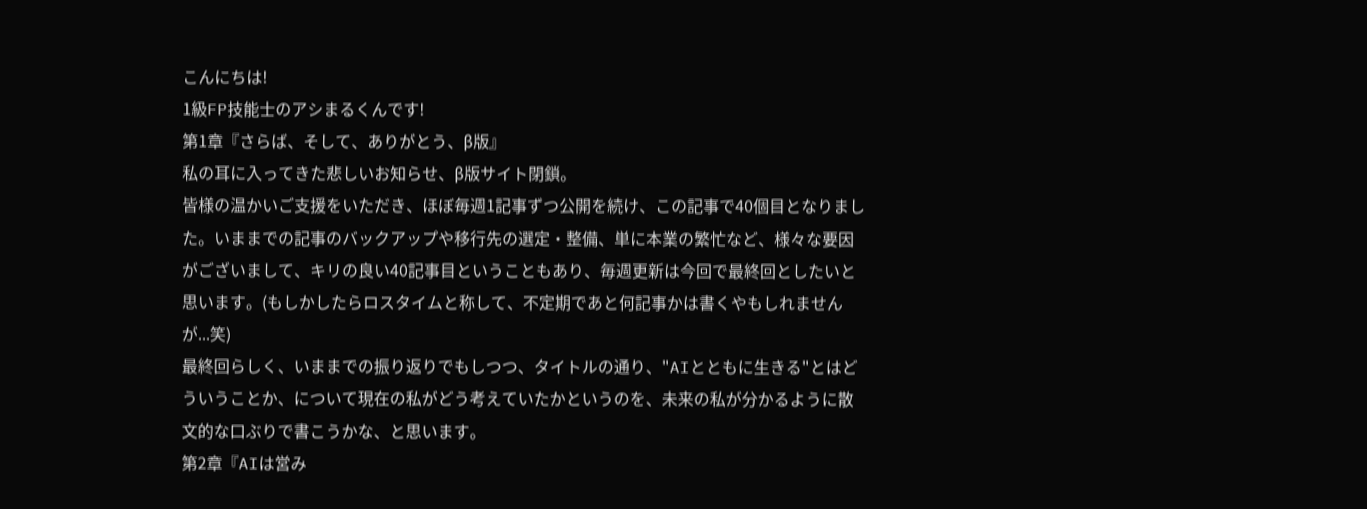こんにちは!
1級FP技能士のアシまるくんです!
第1章『さらば、そして、ありがとう、β版』
私の耳に入ってきた悲しいお知らせ、β版サイト閉鎖。
皆様の温かいご支援をいただき、ほぼ毎週1記事ずつ公開を続け、この記事で40個目となりました。いままでの記事のバックアップや移行先の選定・整備、単に本業の繁忙など、様々な要因がございまして、キリの良い40記事目ということもあり、毎週更新は今回で最終回としたいと思います。(もしかしたらロスタイムと称して、不定期であと何記事かは書くやもしれませんが...笑)
最終回らしく、いままでの振り返りでもしつつ、タイトルの通り、"AIとともに生きる"とはどういうことか、について現在の私がどう考えていたかというのを、未来の私が分かるように散文的な口ぶりで書こうかな、と思います。
第2章『AIは営み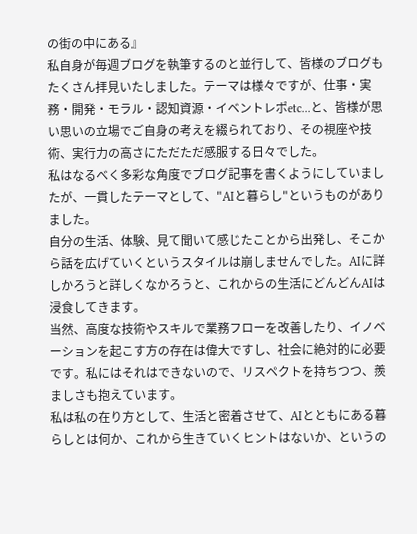の街の中にある』
私自身が毎週ブログを執筆するのと並行して、皆様のブログもたくさん拝見いたしました。テーマは様々ですが、仕事・実務・開発・モラル・認知資源・イベントレポetc...と、皆様が思い思いの立場でご自身の考えを綴られており、その視座や技術、実行力の高さにただただ感服する日々でした。
私はなるべく多彩な角度でブログ記事を書くようにしていましたが、一貫したテーマとして、"AIと暮らし"というものがありました。
自分の生活、体験、見て聞いて感じたことから出発し、そこから話を広げていくというスタイルは崩しませんでした。AIに詳しかろうと詳しくなかろうと、これからの生活にどんどんAIは浸食してきます。
当然、高度な技術やスキルで業務フローを改善したり、イノベーションを起こす方の存在は偉大ですし、社会に絶対的に必要です。私にはそれはできないので、リスペクトを持ちつつ、羨ましさも抱えています。
私は私の在り方として、生活と密着させて、AIとともにある暮らしとは何か、これから生きていくヒントはないか、というの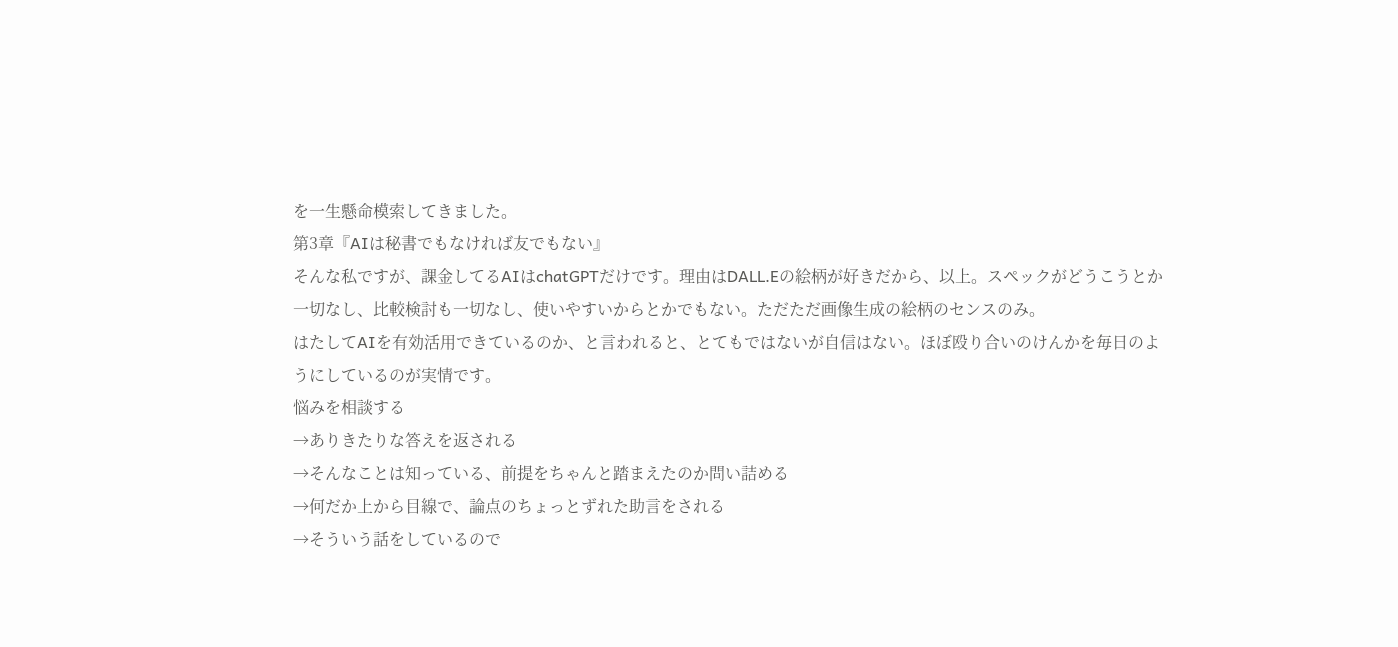を一生懸命模索してきました。
第3章『AIは秘書でもなければ友でもない』
そんな私ですが、課金してるAIはchatGPTだけです。理由はDALL.Eの絵柄が好きだから、以上。スペックがどうこうとか一切なし、比較検討も一切なし、使いやすいからとかでもない。ただただ画像生成の絵柄のセンスのみ。
はたしてAIを有効活用できているのか、と言われると、とてもではないが自信はない。ほぼ殴り合いのけんかを毎日のようにしているのが実情です。
悩みを相談する
→ありきたりな答えを返される
→そんなことは知っている、前提をちゃんと踏まえたのか問い詰める
→何だか上から目線で、論点のちょっとずれた助言をされる
→そういう話をしているので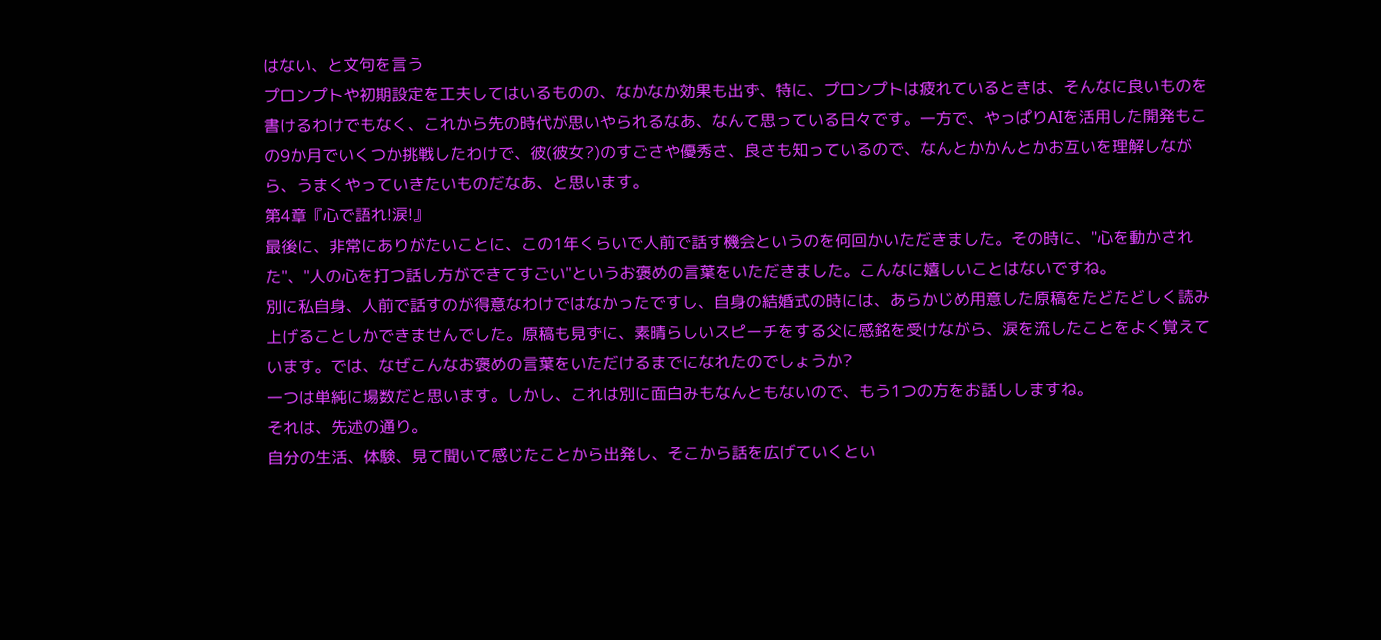はない、と文句を言う
プロンプトや初期設定を工夫してはいるものの、なかなか効果も出ず、特に、プロンプトは疲れているときは、そんなに良いものを書けるわけでもなく、これから先の時代が思いやられるなあ、なんて思っている日々です。一方で、やっぱりAIを活用した開発もこの9か月でいくつか挑戦したわけで、彼(彼女?)のすごさや優秀さ、良さも知っているので、なんとかかんとかお互いを理解しながら、うまくやっていきたいものだなあ、と思います。
第4章『心で語れ!涙!』
最後に、非常にありがたいことに、この1年くらいで人前で話す機会というのを何回かいただきました。その時に、"心を動かされた"、"人の心を打つ話し方ができてすごい"というお褒めの言葉をいただきました。こんなに嬉しいことはないですね。
別に私自身、人前で話すのが得意なわけではなかったですし、自身の結婚式の時には、あらかじめ用意した原稿をたどたどしく読み上げることしかできませんでした。原稿も見ずに、素晴らしいスピーチをする父に感銘を受けながら、涙を流したことをよく覚えています。では、なぜこんなお褒めの言葉をいただけるまでになれたのでしょうか?
一つは単純に場数だと思います。しかし、これは別に面白みもなんともないので、もう1つの方をお話ししますね。
それは、先述の通り。
自分の生活、体験、見て聞いて感じたことから出発し、そこから話を広げていくとい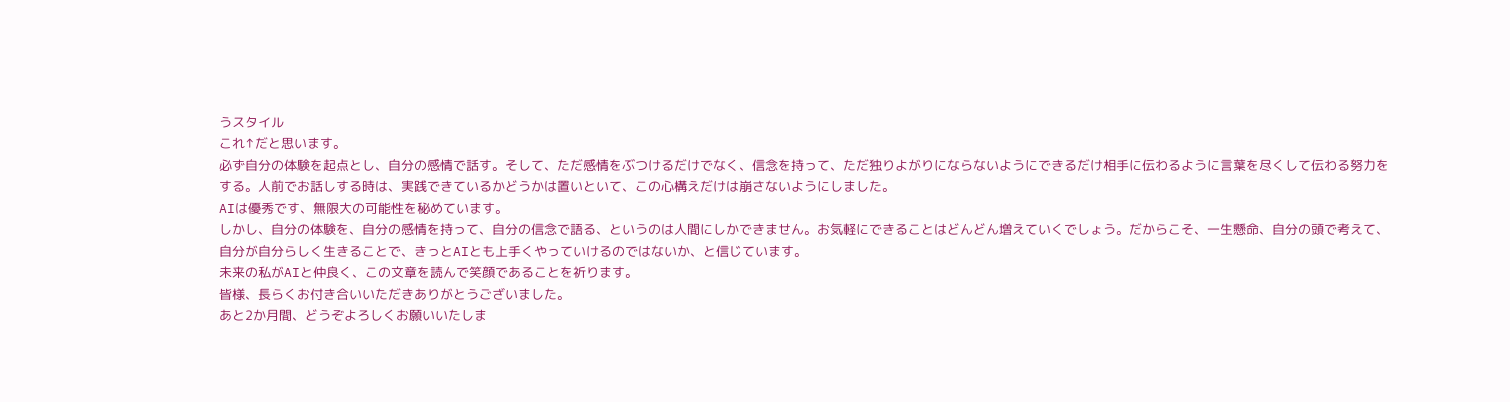うスタイル
これ↑だと思います。
必ず自分の体験を起点とし、自分の感情で話す。そして、ただ感情をぶつけるだけでなく、信念を持って、ただ独りよがりにならないようにできるだけ相手に伝わるように言葉を尽くして伝わる努力をする。人前でお話しする時は、実践できているかどうかは置いといて、この心構えだけは崩さないようにしました。
AIは優秀です、無限大の可能性を秘めています。
しかし、自分の体験を、自分の感情を持って、自分の信念で語る、というのは人間にしかできません。お気軽にできることはどんどん増えていくでしょう。だからこそ、一生懸命、自分の頭で考えて、自分が自分らしく生きることで、きっとAIとも上手くやっていけるのではないか、と信じています。
未来の私がAIと仲良く、この文章を読んで笑顔であることを祈ります。
皆様、長らくお付き合いいただきありがとうございました。
あと2か月間、どうぞよろしくお願いいたしま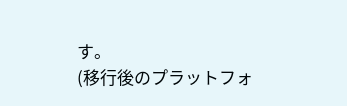す。
(移行後のプラットフォ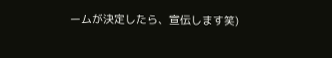ームが決定したら、宣伝します笑)